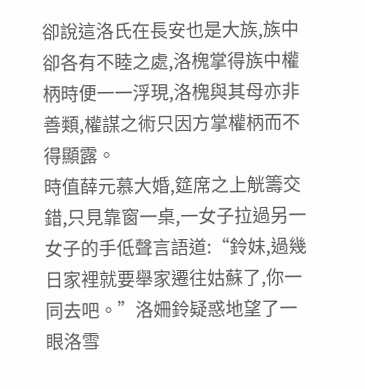卻說這洛氏在長安也是大族,族中卻各有不睦之處,洛槐掌得族中權柄時便一一浮現,洛槐與其母亦非善類,權謀之術只因方掌權柄而不得顯露。
時值薛元慕大婚,筵席之上觥籌交錯,只見靠窗一桌,一女子拉過另一女子的手低聲言語道:“鈴妹,過幾日家裡就要舉家遷往姑蘇了,你一同去吧。”洛姍鈴疑惑地望了一眼洛雪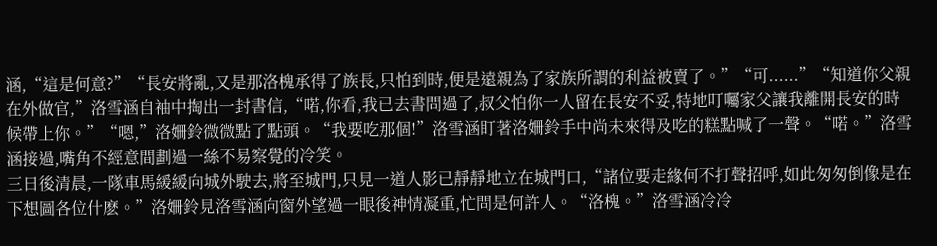涵,“這是何意?”“長安將亂,又是那洛槐承得了族長,只怕到時,便是遠親為了家族所謂的利益被賣了。”“可......”“知道你父親在外做官,”洛雪涵自袖中掏出一封書信,“喏,你看,我已去書問過了,叔父怕你一人留在長安不妥,特地叮囑家父讓我離開長安的時候帶上你。”“嗯,”洛姍鈴微微點了點頭。“我要吃那個!”洛雪涵盯著洛姍鈴手中尚未來得及吃的糕點喊了一聲。“喏。”洛雪涵接過,嘴角不經意間劃過一絲不易察覺的冷笑。
三日後清晨,一隊車馬緩緩向城外駛去,將至城門,只見一道人影已靜靜地立在城門口,“諸位要走緣何不打聲招呼,如此匆匆倒像是在下想圖各位什麽。”洛姍鈴見洛雪涵向窗外望過一眼後神情凝重,忙問是何許人。“洛槐。”洛雪涵冷冷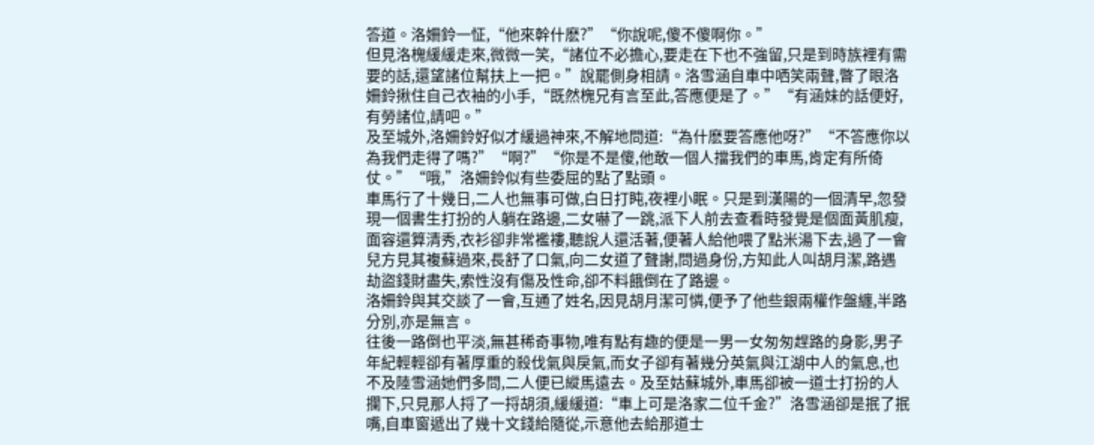答道。洛姍鈴一怔,“他來幹什麽?”“你說呢,傻不傻啊你。”
但見洛槐緩緩走來,微微一笑,“諸位不必擔心,要走在下也不強留,只是到時族裡有需要的話,還望諸位幫扶上一把。”說罷側身相請。洛雪涵自車中哂笑兩聲,瞥了眼洛姍鈴揪住自己衣袖的小手,“既然槐兄有言至此,答應便是了。”“有涵妹的話便好,有勞諸位,請吧。”
及至城外,洛姍鈴好似才緩過神來,不解地問道:“為什麽要答應他呀?”“不答應你以為我們走得了嗎?”“啊?”“你是不是傻,他敢一個人擋我們的車馬,肯定有所倚仗。”“哦,”洛姍鈴似有些委屈的點了點頭。
車馬行了十幾日,二人也無事可做,白日打盹,夜裡小眠。只是到漢陽的一個清早,忽發現一個書生打扮的人躺在路邊,二女嚇了一跳,派下人前去查看時發覺是個面黃肌瘦,面容還算清秀,衣衫卻非常襤褸,聽說人還活著,便著人給他喂了點米湯下去,過了一會兒方見其複蘇過來,長舒了口氣,向二女道了聲謝,問過身份,方知此人叫胡月潔,路遇劫盜錢財盡失,索性沒有傷及性命,卻不料餓倒在了路邊。
洛姍鈴與其交談了一會,互通了姓名,因見胡月潔可憐,便予了他些銀兩權作盤纏,半路分別,亦是無言。
往後一路倒也平淡,無甚稀奇事物,唯有點有趣的便是一男一女匆匆趕路的身影,男子年紀輕輕卻有著厚重的殺伐氣與戾氣,而女子卻有著幾分英氣與江湖中人的氣息,也不及陸雪涵她們多問,二人便已縱馬遠去。及至姑蘇城外,車馬卻被一道士打扮的人攔下,只見那人捋了一捋胡須,緩緩道:“車上可是洛家二位千金?”洛雪涵卻是抿了抿嘴,自車窗遞出了幾十文錢給隨從,示意他去給那道士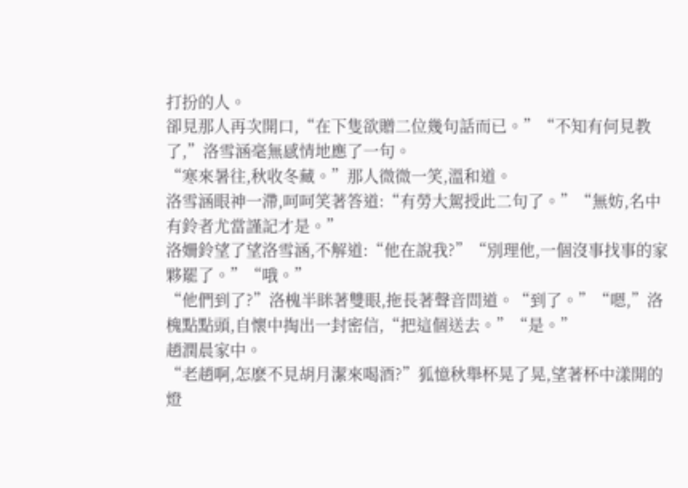打扮的人。
卻見那人再次開口,“在下隻欲贈二位幾句話而已。”“不知有何見教了,”洛雪涵毫無感情地應了一句。
“寒來暑往,秋收冬藏。”那人微微一笑,溫和道。
洛雪涵眼神一滯,呵呵笑著答道:“有勞大駕授此二句了。”“無妨,名中有鈴者尤當謹記才是。”
洛姍鈴望了望洛雪涵,不解道:“他在說我?”“別理他,一個沒事找事的家夥罷了。”“哦。”
“他們到了?”洛槐半眯著雙眼,拖長著聲音問道。“到了。”“嗯,”洛槐點點頭,自懷中掏出一封密信,“把這個送去。”“是。”
趙潤晨家中。
“老趙啊,怎麽不見胡月潔來喝酒?”狐憶秋舉杯晃了晃,望著杯中漾開的燈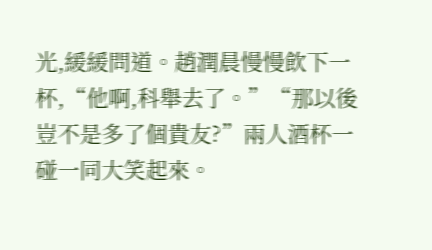光,緩緩問道。趙潤晨慢慢飲下一杯,“他啊,科舉去了。”“那以後豈不是多了個貴友?”兩人酒杯一碰一同大笑起來。